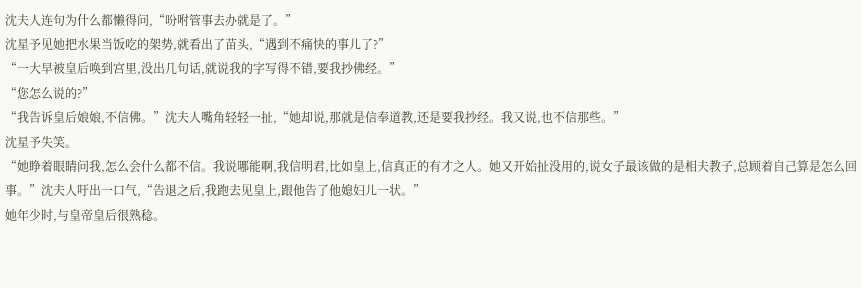沈夫人连句为什么都懒得问,“吩咐管事去办就是了。”
沈星予见她把水果当饭吃的架势,就看出了苗头,“遇到不痛快的事儿了?”
“一大早被皇后唤到宫里,没出几句话,就说我的字写得不错,要我抄佛经。”
“您怎么说的?”
“我告诉皇后娘娘,不信佛。”沈夫人嘴角轻轻一扯,“她却说,那就是信奉道教,还是要我抄经。我又说,也不信那些。”
沈星予失笑。
“她睁着眼睛问我,怎么会什么都不信。我说哪能啊,我信明君,比如皇上,信真正的有才之人。她又开始扯没用的,说女子最该做的是相夫教子,总顾着自己算是怎么回事。”沈夫人吁出一口气,“告退之后,我跑去见皇上,跟他告了他媳妇儿一状。”
她年少时,与皇帝皇后很熟稔。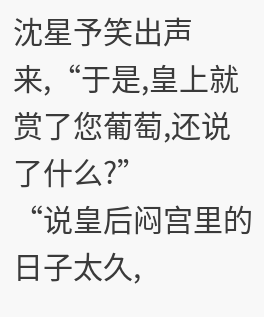沈星予笑出声来,“于是,皇上就赏了您葡萄,还说了什么?”
“说皇后闷宫里的日子太久,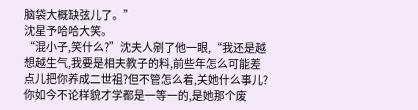脑袋大概缺弦儿了。”
沈星予哈哈大笑。
“混小子,笑什么?”沈夫人剜了他一眼,“我还是越想越生气,我要是相夫教子的料,前些年怎么可能差点儿把你养成二世祖?但不管怎么着,关她什么事儿?你如今不论样貌才学都是一等一的,是她那个废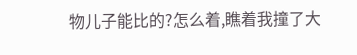物儿子能比的?怎么着,瞧着我撞了大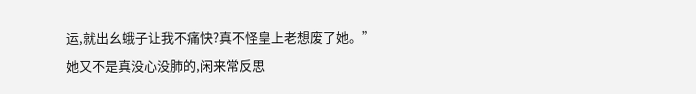运,就出幺蛾子让我不痛快?真不怪皇上老想废了她。”
她又不是真没心没肺的,闲来常反思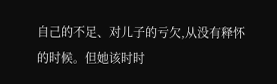自己的不足、对儿子的亏欠,从没有释怀的时候。但她该时时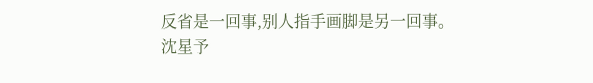反省是一回事,别人指手画脚是另一回事。
沈星予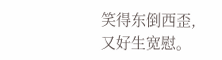笑得东倒西歪,又好生宽慰。